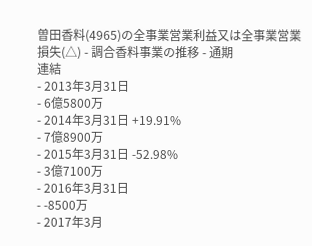曽田香料(4965)の全事業営業利益又は全事業営業損失(△) - 調合香料事業の推移 - 通期
連結
- 2013年3月31日
- 6億5800万
- 2014年3月31日 +19.91%
- 7億8900万
- 2015年3月31日 -52.98%
- 3億7100万
- 2016年3月31日
- -8500万
- 2017年3月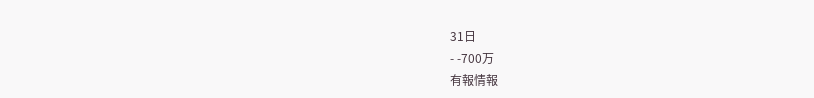31日
- -700万
有報情報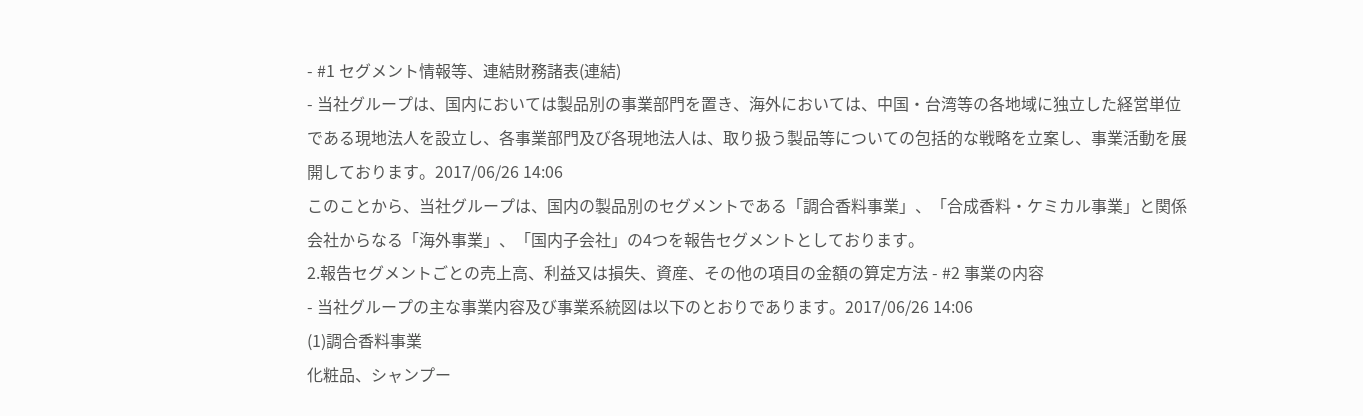- #1 セグメント情報等、連結財務諸表(連結)
- 当社グループは、国内においては製品別の事業部門を置き、海外においては、中国・台湾等の各地域に独立した経営単位である現地法人を設立し、各事業部門及び各現地法人は、取り扱う製品等についての包括的な戦略を立案し、事業活動を展開しております。2017/06/26 14:06
このことから、当社グループは、国内の製品別のセグメントである「調合香料事業」、「合成香料・ケミカル事業」と関係会社からなる「海外事業」、「国内子会社」の4つを報告セグメントとしております。
2.報告セグメントごとの売上高、利益又は損失、資産、その他の項目の金額の算定方法 - #2 事業の内容
- 当社グループの主な事業内容及び事業系統図は以下のとおりであります。2017/06/26 14:06
(1)調合香料事業
化粧品、シャンプー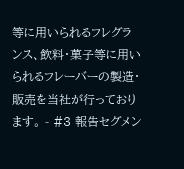等に用いられるフレグランス、飲料・菓子等に用いられるフレーバーの製造・販売を当社が行っております。 - #3 報告セグメン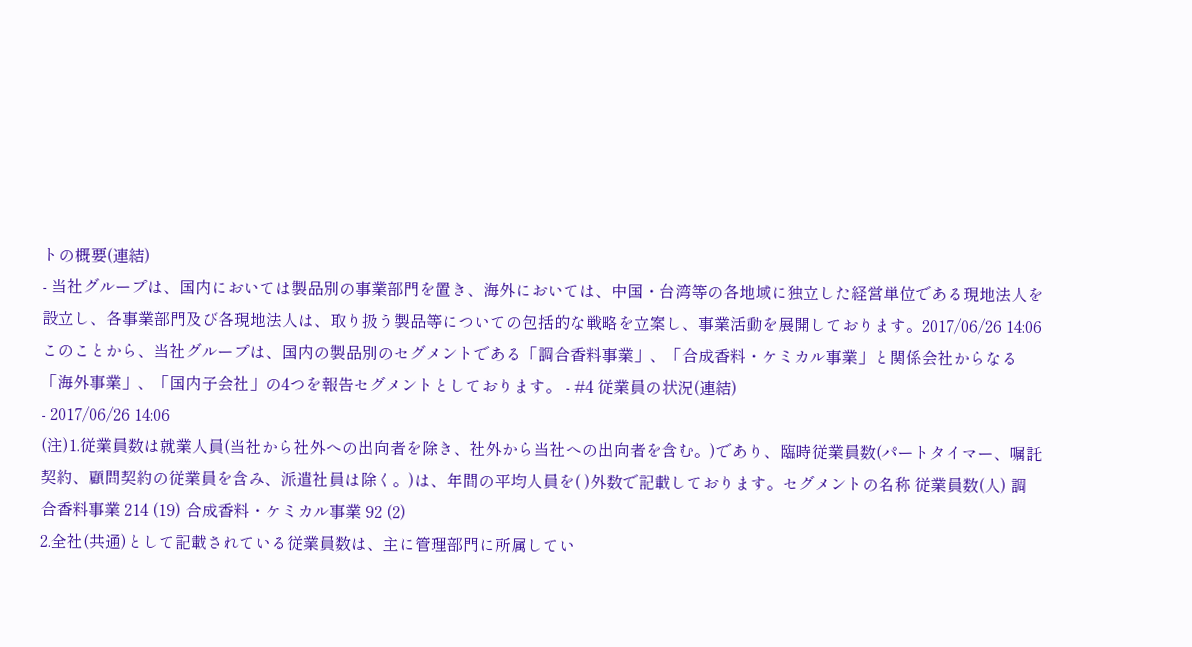トの概要(連結)
- 当社グループは、国内においては製品別の事業部門を置き、海外においては、中国・台湾等の各地域に独立した経営単位である現地法人を設立し、各事業部門及び各現地法人は、取り扱う製品等についての包括的な戦略を立案し、事業活動を展開しております。2017/06/26 14:06
このことから、当社グループは、国内の製品別のセグメントである「調合香料事業」、「合成香料・ケミカル事業」と関係会社からなる「海外事業」、「国内子会社」の4つを報告セグメントとしております。 - #4 従業員の状況(連結)
- 2017/06/26 14:06
(注)1.従業員数は就業人員(当社から社外への出向者を除き、社外から当社への出向者を含む。)であり、臨時従業員数(パートタイマー、嘱託契約、顧問契約の従業員を含み、派遣社員は除く。)は、年間の平均人員を( )外数で記載しております。セグメントの名称 従業員数(人) 調合香料事業 214 (19) 合成香料・ケミカル事業 92 (2)
2.全社(共通)として記載されている従業員数は、主に管理部門に所属してい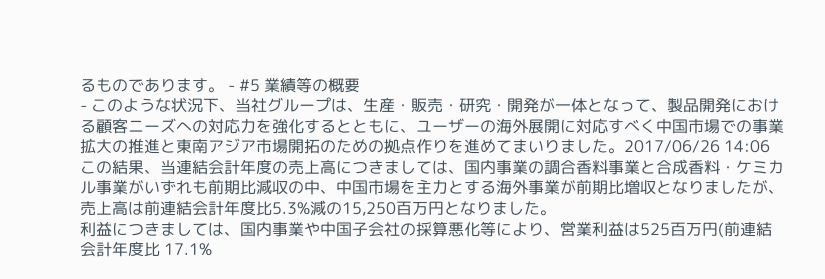るものであります。 - #5 業績等の概要
- このような状況下、当社グループは、生産・販売・研究・開発が一体となって、製品開発における顧客ニーズへの対応力を強化するとともに、ユーザーの海外展開に対応すべく中国市場での事業拡大の推進と東南アジア市場開拓のための拠点作りを進めてまいりました。2017/06/26 14:06
この結果、当連結会計年度の売上高につきましては、国内事業の調合香料事業と合成香料・ケミカル事業がいずれも前期比減収の中、中国市場を主力とする海外事業が前期比増収となりましたが、売上高は前連結会計年度比5.3%減の15,250百万円となりました。
利益につきましては、国内事業や中国子会社の採算悪化等により、営業利益は525百万円(前連結会計年度比 17.1%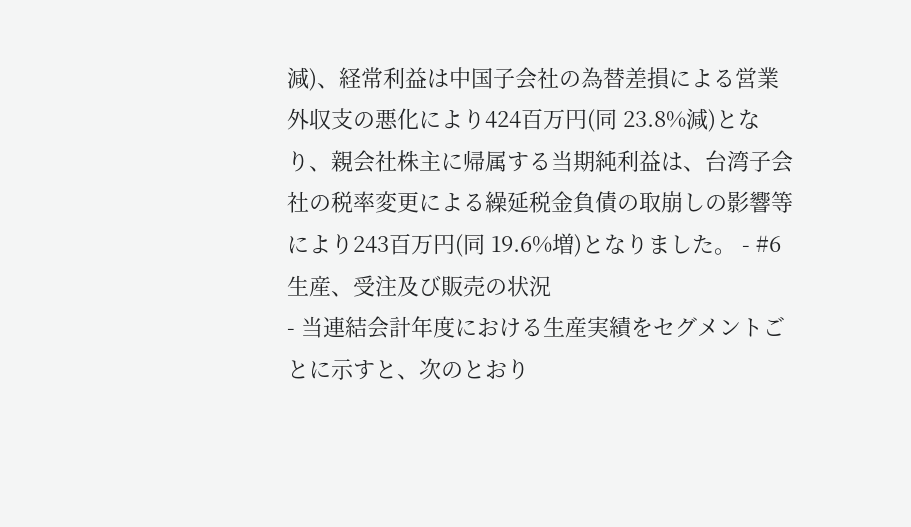減)、経常利益は中国子会社の為替差損による営業外収支の悪化により424百万円(同 23.8%減)となり、親会社株主に帰属する当期純利益は、台湾子会社の税率変更による繰延税金負債の取崩しの影響等により243百万円(同 19.6%増)となりました。 - #6 生産、受注及び販売の状況
- 当連結会計年度における生産実績をセグメントごとに示すと、次のとおり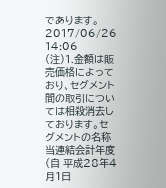であります。2017/06/26 14:06
(注)1.金額は販売価格によっており、セグメント間の取引については相殺消去しております。セグメントの名称 当連結会計年度(自 平成28年4月1日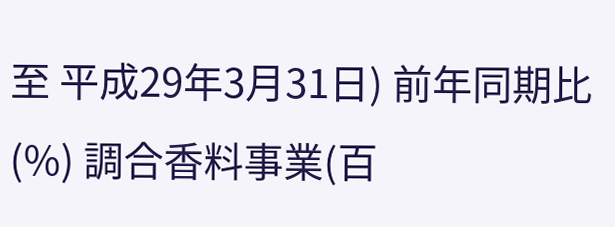至 平成29年3月31日) 前年同期比(%) 調合香料事業(百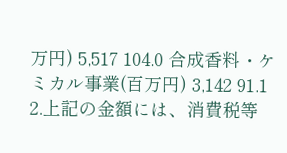万円) 5,517 104.0 合成香料・ケミカル事業(百万円) 3,142 91.1
2.上記の金額には、消費税等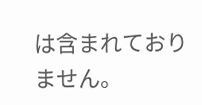は含まれておりません。